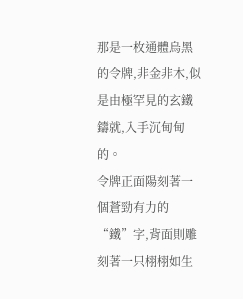那是一枚通體烏黑的令牌,非金非木,似是由極罕見的玄鐵鑄就,入手沉甸甸的。
令牌正面陽刻著一個蒼勁有力的“鐵”字,背面則雕刻著一只栩栩如生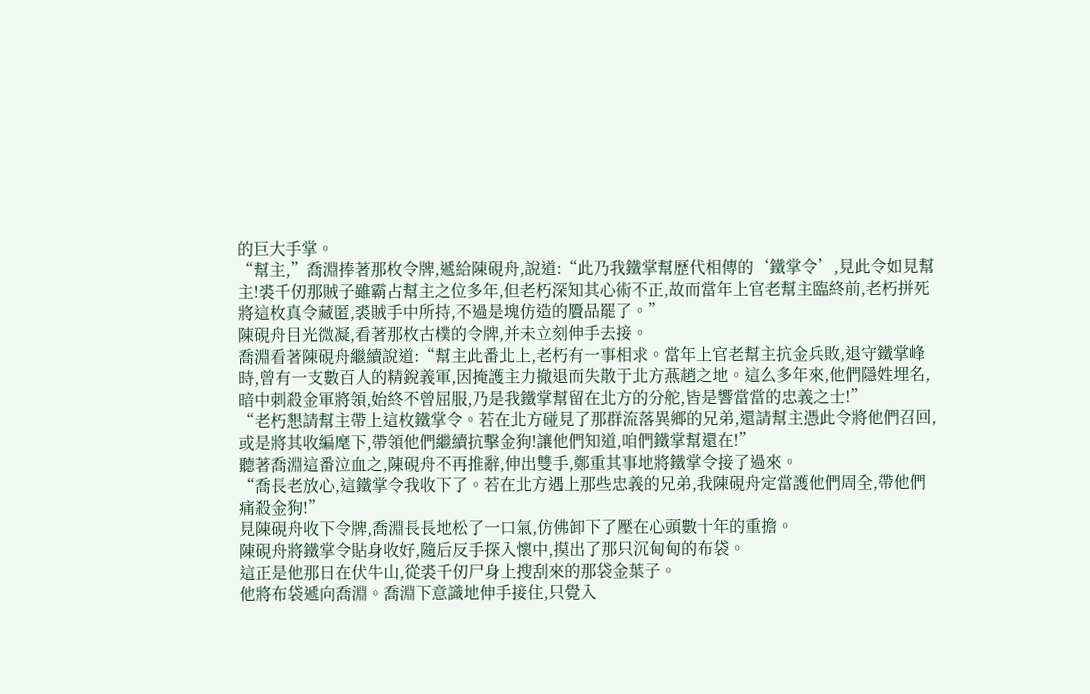的巨大手掌。
“幫主,”喬淵捧著那枚令牌,遞給陳硯舟,說道:“此乃我鐵掌幫歷代相傳的‘鐵掌令’,見此令如見幫主!裘千仞那賊子雖霸占幫主之位多年,但老朽深知其心術不正,故而當年上官老幫主臨終前,老朽拼死將這枚真令藏匿,裘賊手中所持,不過是塊仿造的贗品罷了。”
陳硯舟目光微凝,看著那枚古樸的令牌,并未立刻伸手去接。
喬淵看著陳硯舟繼續說道:“幫主此番北上,老朽有一事相求。當年上官老幫主抗金兵敗,退守鐵掌峰時,曾有一支數百人的精銳義軍,因掩護主力撤退而失散于北方燕趙之地。這么多年來,他們隱姓埋名,暗中刺殺金軍將領,始終不曾屈服,乃是我鐵掌幫留在北方的分舵,皆是響當當的忠義之士!”
“老朽懇請幫主帶上這枚鐵掌令。若在北方碰見了那群流落異鄉的兄弟,還請幫主憑此令將他們召回,或是將其收編麾下,帶領他們繼續抗擊金狗!讓他們知道,咱們鐵掌幫還在!”
聽著喬淵這番泣血之,陳硯舟不再推辭,伸出雙手,鄭重其事地將鐵掌令接了過來。
“喬長老放心,這鐵掌令我收下了。若在北方遇上那些忠義的兄弟,我陳硯舟定當護他們周全,帶他們痛殺金狗!”
見陳硯舟收下令牌,喬淵長長地松了一口氣,仿佛卸下了壓在心頭數十年的重擔。
陳硯舟將鐵掌令貼身收好,隨后反手探入懷中,摸出了那只沉甸甸的布袋。
這正是他那日在伏牛山,從裘千仞尸身上搜刮來的那袋金葉子。
他將布袋遞向喬淵。喬淵下意識地伸手接住,只覺入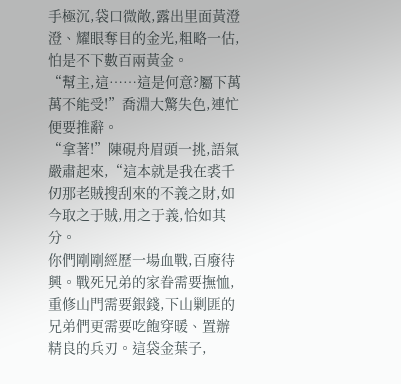手極沉,袋口微敞,露出里面黃澄澄、耀眼奪目的金光,粗略一估,怕是不下數百兩黃金。
“幫主,這……這是何意?屬下萬萬不能受!”喬淵大驚失色,連忙便要推辭。
“拿著!”陳硯舟眉頭一挑,語氣嚴肅起來,“這本就是我在裘千仞那老賊搜刮來的不義之財,如今取之于賊,用之于義,恰如其分。
你們剛剛經歷一場血戰,百廢待興。戰死兄弟的家眷需要撫恤,重修山門需要銀錢,下山剿匪的兄弟們更需要吃飽穿暖、置辦精良的兵刃。這袋金葉子,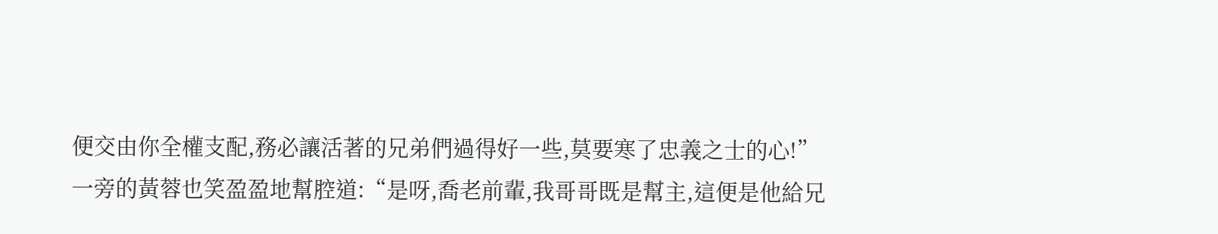便交由你全權支配,務必讓活著的兄弟們過得好一些,莫要寒了忠義之士的心!”
一旁的黃蓉也笑盈盈地幫腔道:“是呀,喬老前輩,我哥哥既是幫主,這便是他給兄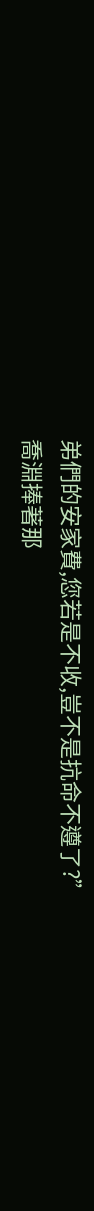弟們的安家費,您若是不收,豈不是抗命不遵了?”
喬淵捧著那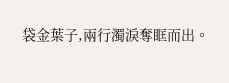袋金葉子,兩行濁淚奪眶而出。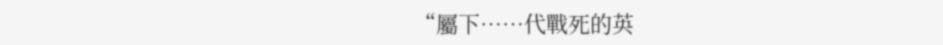“屬下……代戰死的英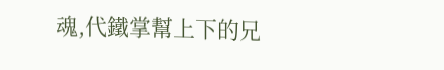魂,代鐵掌幫上下的兄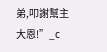弟,叩謝幫主大恩!”_c